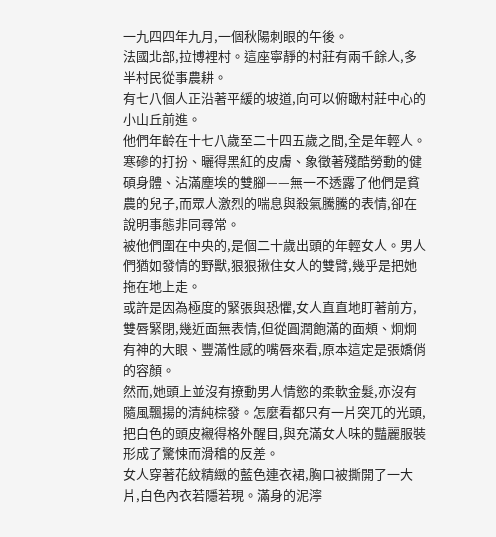一九四四年九月,一個秋陽刺眼的午後。
法國北部,拉博裡村。這座寧靜的村莊有兩千餘人,多半村民從事農耕。
有七八個人正沿著平緩的坡道,向可以俯瞰村莊中心的小山丘前進。
他們年齡在十七八歲至二十四五歲之間,全是年輕人。寒磣的打扮、曬得黑紅的皮膚、象徵著殘酷勞動的健碩身體、沾滿塵埃的雙腳——無一不透露了他們是貧農的兒子,而眾人激烈的喘息與殺氣騰騰的表情,卻在說明事態非同尋常。
被他們圍在中央的,是個二十歲出頭的年輕女人。男人們猶如發情的野獸,狠狠揪住女人的雙臂,幾乎是把她拖在地上走。
或許是因為極度的緊張與恐懼,女人直直地盯著前方,雙唇緊閉,幾近面無表情,但從圓潤飽滿的面頰、炯炯有神的大眼、豐滿性感的嘴唇來看,原本這定是張嬌俏的容顏。
然而,她頭上並沒有撩動男人情慾的柔軟金髮,亦沒有隨風飄揚的清純棕發。怎麼看都只有一片突兀的光頭,把白色的頭皮襯得格外醒目,與充滿女人味的豔麗服裝形成了驚悚而滑稽的反差。
女人穿著花紋精緻的藍色連衣裙,胸口被撕開了一大片,白色內衣若隱若現。滿身的泥濘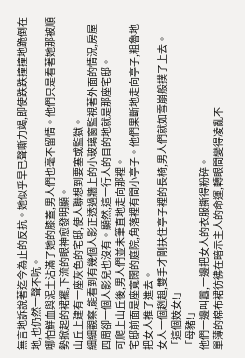無言地訴說著迄今為止的反抗。她似乎早已聲嘶力竭,即使跌跌撞撞地跪倒在地,也仍然一聲不吭。
哪怕鮮血與泥土沾滿了她的膝蓋,男人們也毫不留情。他們只是看著她那被順勢掀起的裙襬,下流的眼神愈發明顯。
山丘上建有一座灰色的宅邸,使人聯想到要塞或監獄。
細細觀察,能看到有幾個人影正透過牆上的小玻璃窗監視著外面的情況,房屋四周卻一個人影兒也沒有。顯然,這一行人的目的地就是那座宅邸。
可爬上山丘後,男人們並未筆直地走向那裡。
宅邸前面是座寬闊的庭院,角落裡有間小亭子。他們果斷地走向亭子,粗魯地把女人推了進去。
女人一個趔趄,雙手才剛扶住亭子裡的長椅,男人們就如雪崩般撲了上去。
「這個妓女!」
「母豬!」
他們一邊叫囂,一邊把女人的衣服撕得粉碎。
單薄的棉布裙彷彿在暗示主人的命運,轉眼間變得凌亂不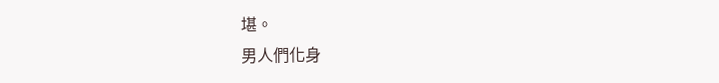堪。
男人們化身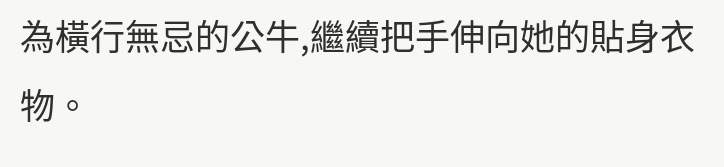為橫行無忌的公牛,繼續把手伸向她的貼身衣物。